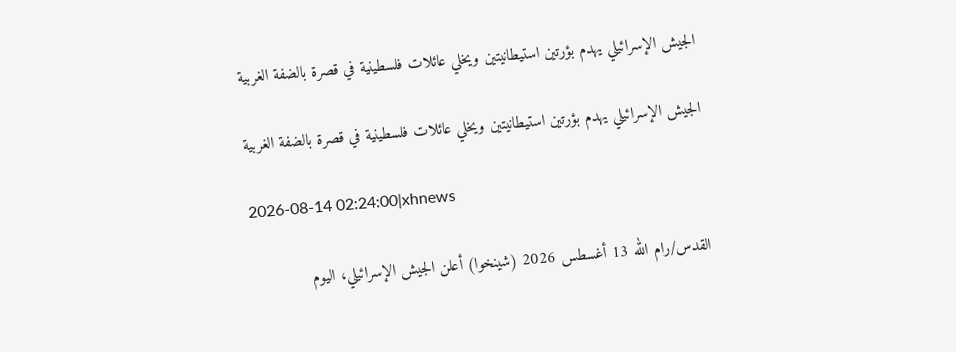الجيش الإسرائيلي يهدم بؤرتين استيطانيتين ويخلي عائلات فلسطينية في قصرة بالضفة الغربية

الجيش الإسرائيلي يهدم بؤرتين استيطانيتين ويخلي عائلات فلسطينية في قصرة بالضفة الغربية

2026-08-14 02:24:00|xhnews

القدس/رام الله 13 أغسطس 2026 (شينخوا) أعلن الجيش الإسرائيلي، اليوم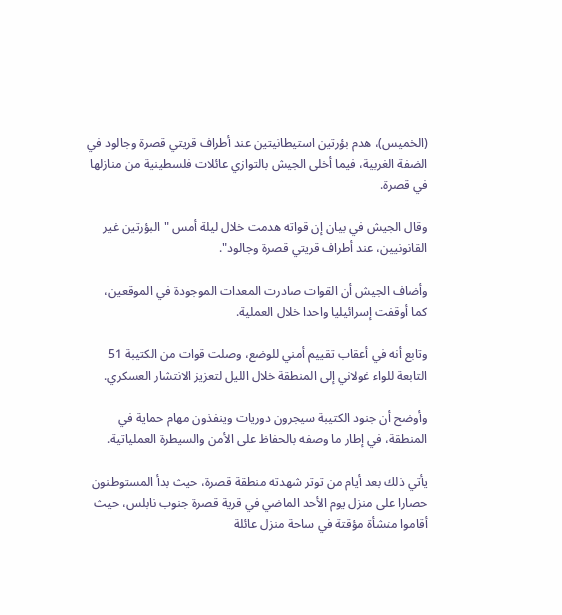(الخميس)، هدم بؤرتين استيطانيتين عند أطراف قريتي قصرة وجالود في الضفة الغربية، فيما أخلى الجيش بالتوازي عائلات فلسطينية من منازلها في قصرة.

وقال الجيش في بيان إن قواته هدمت خلال ليلة أمس "البؤرتين غير القانونيين، عند أطراف قريتي قصرة وجالود".

وأضاف الجيش أن القوات صادرت المعدات الموجودة في الموقعين، كما أوقفت إسرائيليا واحدا خلال العملية.

وتابع أنه في أعقاب تقييم أمني للوضع، وصلت قوات من الكتيبة 51 التابعة للواء غولاني إلى المنطقة خلال الليل لتعزيز الانتشار العسكري.

وأوضح أن جنود الكتيبة سيجرون دوريات وينفذون مهام حماية في المنطقة، في إطار ما وصفه بالحفاظ على الأمن والسيطرة العملياتية.

يأتي ذلك بعد أيام من توتر شهدته منطقة قصرة، حيث بدأ المستوطنون حصارا على منزل يوم الأحد الماضي في قرية قصرة جنوب نابلس، حيث أقاموا منشأة مؤقتة في ساحة منزل عائلة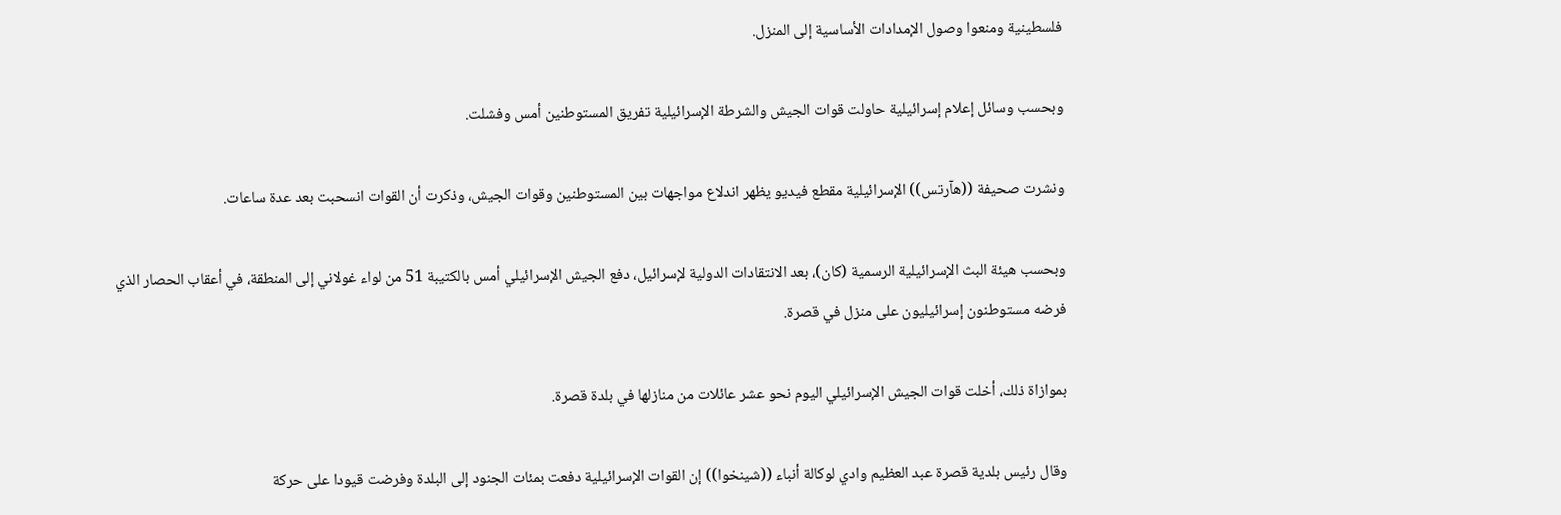فلسطينية ومنعوا وصول الإمدادات الأساسية إلى المنزل.

وبحسب وسائل إعلام إسرائيلية حاولت قوات الجيش والشرطة الإسرائيلية تفريق المستوطنين أمس وفشلت.

ونشرت صحيفة ((هآرتس)) الإسرائيلية مقطع فيديو يظهر اندلاع مواجهات بين المستوطنين وقوات الجيش، وذكرت أن القوات انسحبت بعد عدة ساعات.

وبحسب هيئة البث الإسرائيلية الرسمية (كان)، بعد الانتقادات الدولية لإسرائيل، دفع الجيش الإسرائيلي أمس بالكتيبة 51 من لواء غولاني إلى المنطقة، في أعقاب الحصار الذي فرضه مستوطنون إسرائيليون على منزل في قصرة.

بموازاة ذلك، أخلت قوات الجيش الإسرائيلي اليوم نحو عشر عائلات من منازلها في بلدة قصرة.

وقال رئيس بلدية قصرة عبد العظيم وادي لوكالة أنباء ((شينخوا)) إن القوات الإسرائيلية دفعت بمئات الجنود إلى البلدة وفرضت قيودا على حركة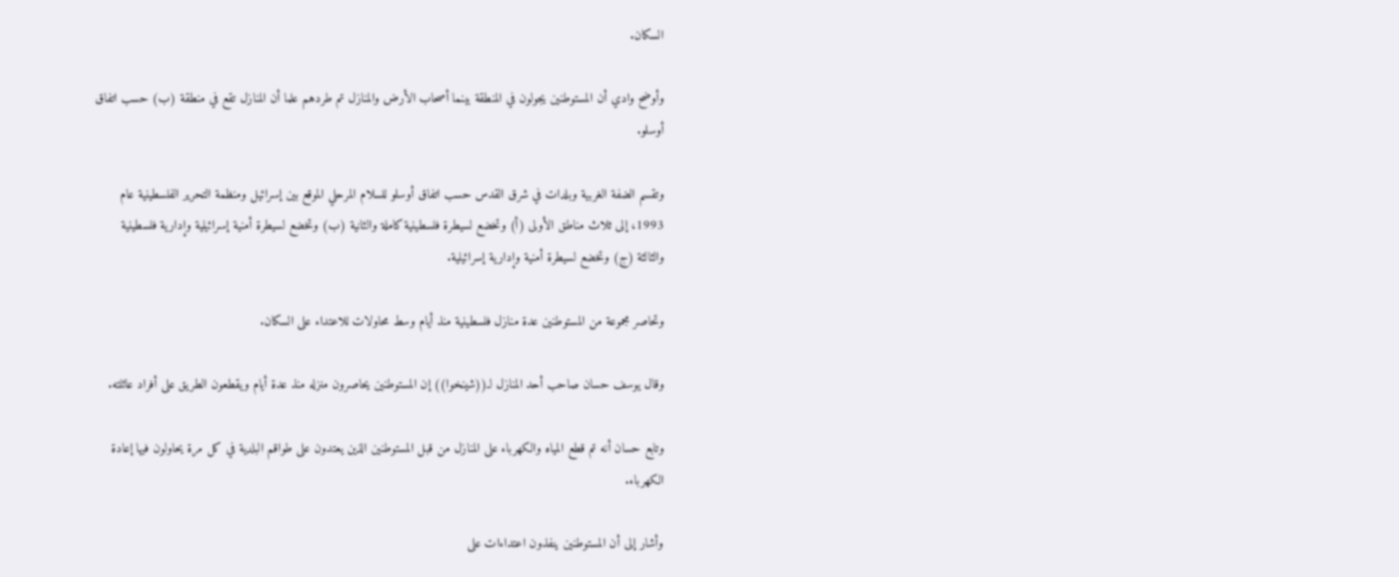السكان.

وأوضح وادي أن المستوطنين يجولون في المنطقة بينما أصحاب الأرض والمنازل تم طردهم علما أن المنازل تقع في منطقة (ب) حسب اتفاق أوسلو.

وتقسم الضفة الغربية وبلدات في شرق القدس حسب اتفاق أوسلو للسلام المرحلي الموقع بين إسرائيل ومنظمة التحرير الفلسطينية عام 1993، إلى ثلاث مناطق الأولى (أ) وتخضع لسيطرة فلسطينية كاملة والثانية (ب) وتخضع لسيطرة أمنية إسرائيلية وإدارية فلسطينية والثالثة (ج) وتخضع لسيطرة أمنية وإدارية إسرائيلية.

وتحاصر مجموعة من المستوطنين عدة منازل فلسطينية منذ أيام وسط محاولات للاعتداء على السكان.

وقال يوسف حسان صاحب أحد المنازل لـ((شينخوا)) إن المستوطنين يحاصرون منزله منذ عدة أيام ويقطعون الطريق على أفراد عائلته.

وتابع حسان أنه تم قطع المياه والكهرباء على المنازل من قبل المستوطنين الذين يعتدون على طواقم البلدية في كل مرة يحاولون فيها إعادة الكهرباء.

وأشار إلى أن المستوطنين ينفذون اعتداءات على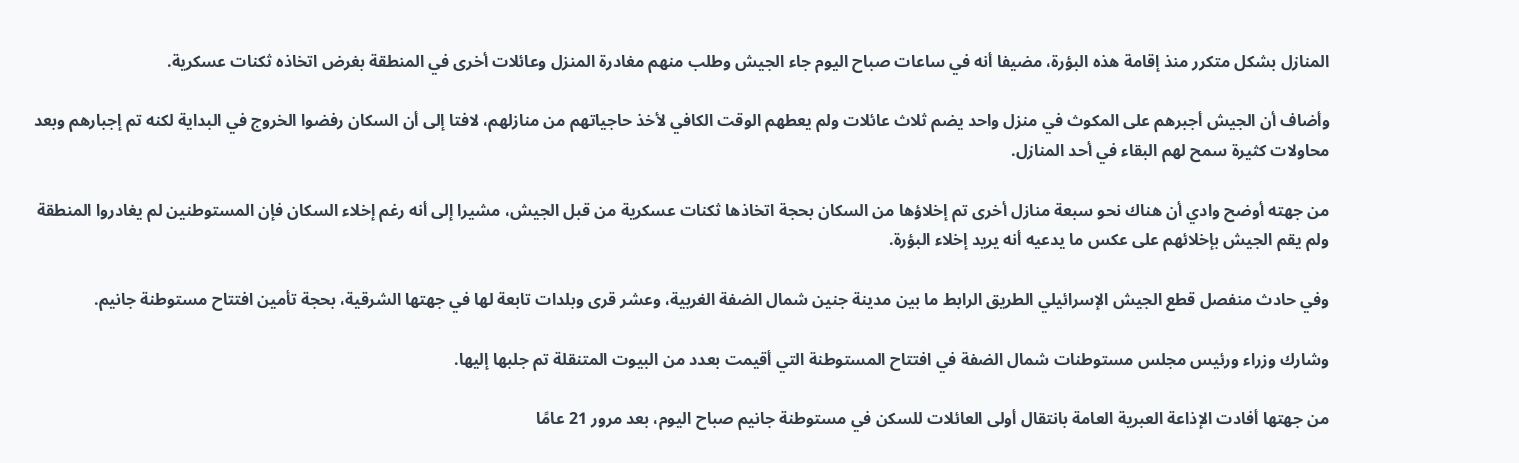المنازل بشكل متكرر منذ إقامة هذه البؤرة، مضيفا أنه في ساعات صباح اليوم جاء الجيش وطلب منهم مغادرة المنزل وعائلات أخرى في المنطقة بغرض اتخاذه ثكنات عسكرية.

وأضاف أن الجيش أجبرهم على المكوث في منزل واحد يضم ثلاث عائلات ولم يعطهم الوقت الكافي لأخذ حاجياتهم من منازلهم، لافتا إلى أن السكان رفضوا الخروج في البداية لكنه تم إجبارهم وبعد محاولات كثيرة سمح لهم البقاء في أحد المنازل.

من جهته أوضح وادي أن هناك نحو سبعة منازل أخرى تم إخلاؤها من السكان بحجة اتخاذها ثكنات عسكرية من قبل الجيش، مشيرا إلى أنه رغم إخلاء السكان فإن المستوطنين لم يغادروا المنطقة ولم يقم الجيش بإخلائهم على عكس ما يدعيه أنه يريد إخلاء البؤرة.

وفي حادث منفصل قطع الجيش الإسرائيلي الطريق الرابط ما بين مدينة جنين شمال الضفة الغربية، وعشر قرى وبلدات تابعة لها في جهتها الشرقية، بحجة تأمين افتتاح مستوطنة جانيم.

وشارك وزراء ورئيس مجلس مستوطنات شمال الضفة في افتتاح المستوطنة التي أقيمت بعدد من البيوت المتنقلة تم جلبها إليها.

من جهتها أفادت الإذاعة العبرية العامة بانتقال أولى العائلات للسكن في مستوطنة جانيم صباح اليوم، بعد مرور 21 عامًا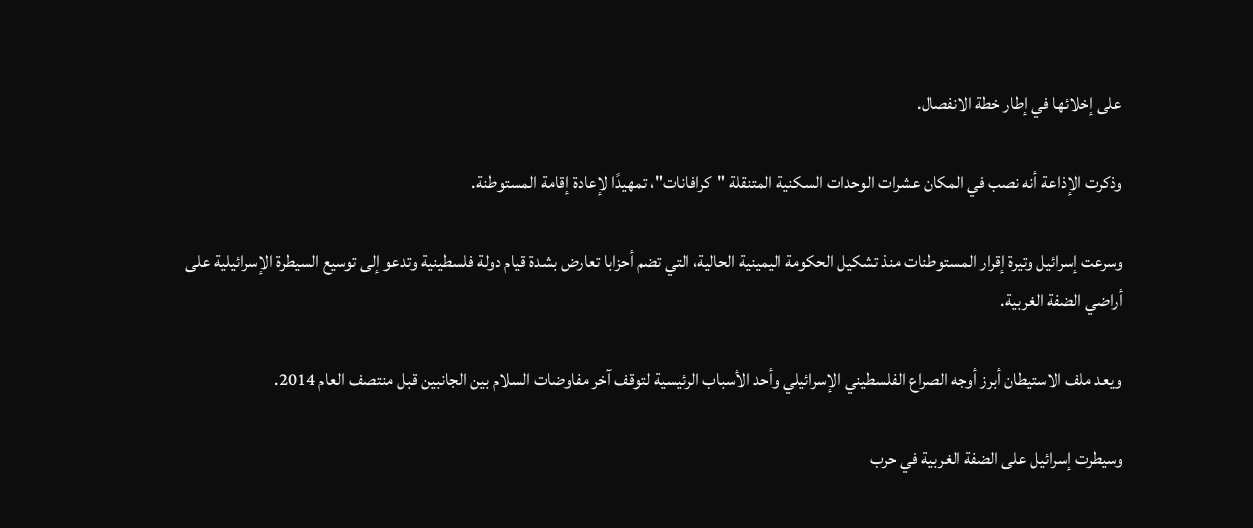على إخلائها في إطار خطة الانفصال.

وذكرت الإذاعة أنه نصب في المكان عشرات الوحدات السكنية المتنقلة "كرافانات"، تمهيدًا لإعادة إقامة المستوطنة.

وسرعت إسرائيل وتيرة إقرار المستوطنات منذ تشكيل الحكومة اليمينية الحالية، التي تضم أحزابا تعارض بشدة قيام دولة فلسطينية وتدعو إلى توسيع السيطرة الإسرائيلية على أراضي الضفة الغربية.

ويعد ملف الاستيطان أبرز أوجه الصراع الفلسطيني الإسرائيلي وأحد الأسباب الرئيسية لتوقف آخر مفاوضات السلام بين الجانبين قبل منتصف العام 2014.

وسيطرت إسرائيل على الضفة الغربية في حرب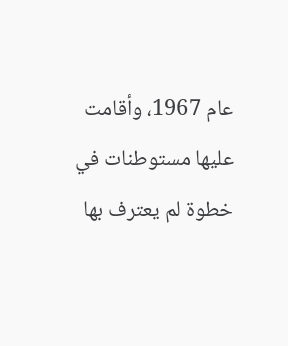عام 1967، وأقامت عليها مستوطنات في خطوة لم يعترف بها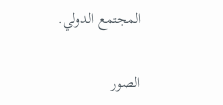المجتمع الدولي.

الصور